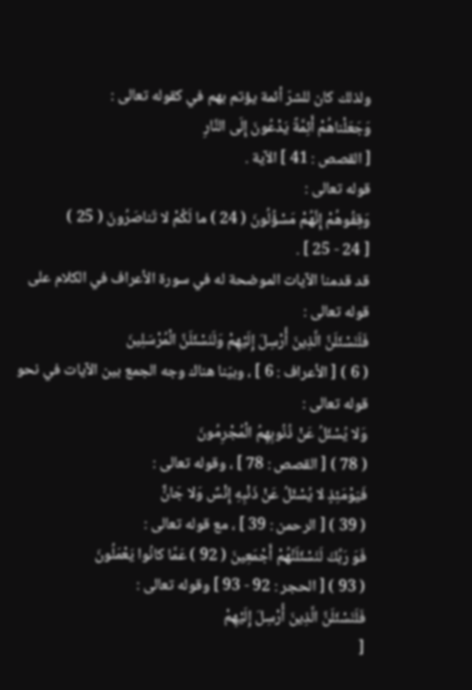ولذلك كان للشرّ أئمة يؤتم بهم في كقوله تعالى :
وَجَعَلْناهُمْ أَئِمَّةً يَدْعُونَ إِلَى النَّارِ
[ القصص : 41 ] الآية .
قوله تعالى :
وَقِفُوهُمْ إِنَّهُمْ مَسْؤُلُونَ ( 24 ) ما لَكُمْ لا تَناصَرُونَ ( 25 )
[ 24 - 25 ] .
قد قدمنا الآيات الموضحة له في سورة الأعراف في الكلام على قوله تعالى :
فَلَنَسْئَلَنَّ الَّذِينَ أُرْسِلَ إِلَيْهِمْ وَلَنَسْئَلَنَّ الْمُرْسَلِينَ
( 6 ) [ الأعراف : 6 ] ، وبيّنا هناك وجه الجمع بين الآيات في نحو قوله تعالى :
وَلا يُسْئَلُ عَنْ ذُنُوبِهِمُ الْمُجْرِمُونَ
( 78 ) [ القصص : 78 ] ، وقوله تعالى :
فَيَوْمَئِذٍ لا يُسْئَلُ عَنْ ذَنْبِهِ إِنْسٌ وَلا جَانٌّ
( 39 ) [ الرحمن : 39 ] ، مع قوله تعالى :
فَوَ رَبِّكَ لَنَسْئَلَنَّهُمْ أَجْمَعِينَ ( 92 ) عَمَّا كانُوا يَعْمَلُونَ
( 93 ) [ الحجر : 92 - 93 ] وقوله تعالى :
فَلَنَسْئَلَنَّ الَّذِينَ أُرْسِلَ إِلَيْهِمْ
[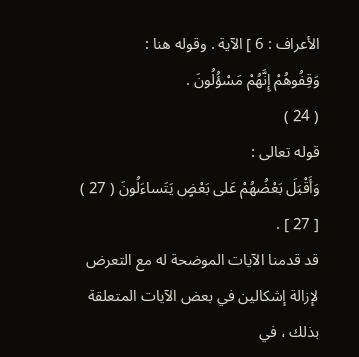الأعراف : 6 ] الآية . وقوله هنا :
وَقِفُوهُمْ إِنَّهُمْ مَسْؤُلُونَ .
( 24 )
قوله تعالى :
وَأَقْبَلَ بَعْضُهُمْ عَلى بَعْضٍ يَتَساءَلُونَ ( 27 )
[ 27 ] .
قد قدمنا الآيات الموضحة له مع التعرض لإزالة إشكالين في بعض الآيات المتعلقة بذلك ، في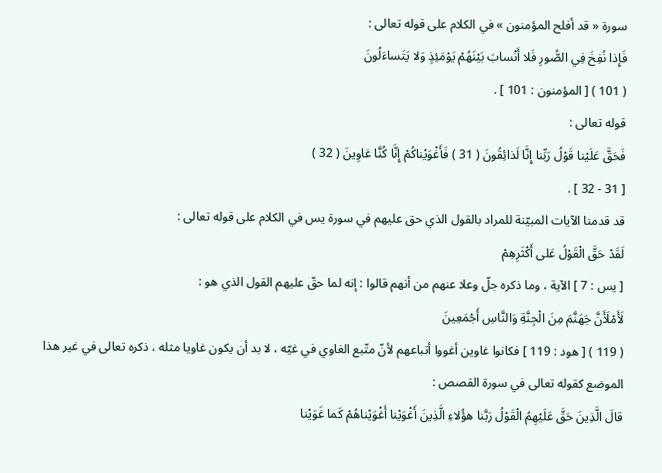سورة « قد أفلح المؤمنون » في الكلام على قوله تعالى :
فَإِذا نُفِخَ فِي الصُّورِ فَلا أَنْسابَ بَيْنَهُمْ يَوْمَئِذٍ وَلا يَتَساءَلُونَ
( 101 ) [ المؤمنون : 101 ] .
قوله تعالى :
فَحَقَّ عَلَيْنا قَوْلُ رَبِّنا إِنَّا لَذائِقُونَ ( 31 ) فَأَغْوَيْناكُمْ إِنَّا كُنَّا غاوِينَ ( 32 )
[ 31 - 32 ] .
قد قدمنا الآيات المبيّنة للمراد بالقول الذي حق عليهم في سورة يس في الكلام على قوله تعالى :
لَقَدْ حَقَّ الْقَوْلُ عَلى أَكْثَرِهِمْ
[ يس : 7 ] الآية ، وما ذكره جلّ وعلا عنهم من أنهم قالوا : إنه لما حقّ عليهم القول الذي هو :
لَأَمْلَأَنَّ جَهَنَّمَ مِنَ الْجِنَّةِ وَالنَّاسِ أَجْمَعِينَ
( 119 ) [ هود : 119 ] فكانوا غاوين أغووا أتباعهم لأنّ متّبع الغاوي في غيّه ، لا بد أن يكون غاويا مثله ، ذكره تعالى في غير هذا الموضع كقوله تعالى في سورة القصص :
قالَ الَّذِينَ حَقَّ عَلَيْهِمُ الْقَوْلُ رَبَّنا هؤُلاءِ الَّذِينَ أَغْوَيْنا أَغْوَيْناهُمْ كَما غَوَيْنا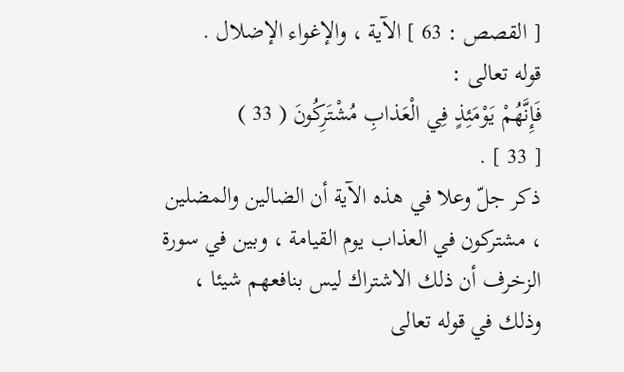[ القصص : 63 ] الآية ، والإغواء الإضلال .
قوله تعالى :
فَإِنَّهُمْ يَوْمَئِذٍ فِي الْعَذابِ مُشْتَرِكُونَ ( 33 )
[ 33 ] .
ذكر جلّ وعلا في هذه الآية أن الضالين والمضلين ، مشتركون في العذاب يوم القيامة ، وبين في سورة الزخرف أن ذلك الاشتراك ليس بنافعهم شيئا ، وذلك في قوله تعالى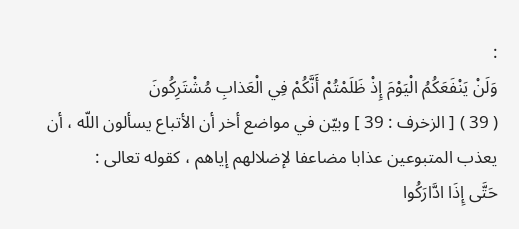:
وَلَنْ يَنْفَعَكُمُ الْيَوْمَ إِذْ ظَلَمْتُمْ أَنَّكُمْ فِي الْعَذابِ مُشْتَرِكُونَ
( 39 ) [ الزخرف : 39 ] وبيّن في مواضع أخر أن الأتباع يسألون اللّه ، أن يعذب المتبوعين عذابا مضاعفا لإضلالهم إياهم ، كقوله تعالى :
حَتَّى إِذَا ادَّارَكُوا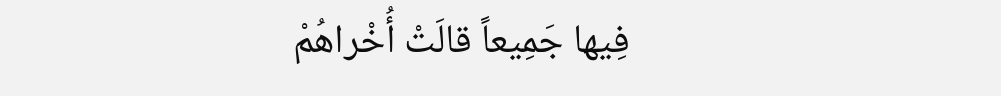فِيها جَمِيعاً قالَتْ أُخْراهُمْ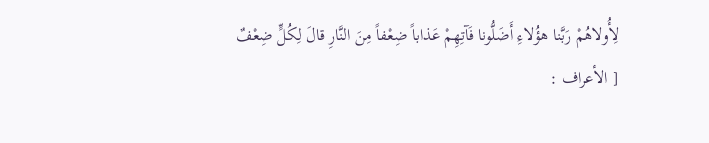لِأُولاهُمْ رَبَّنا هؤُلاءِ أَضَلُّونا فَآتِهِمْ عَذاباً ضِعْفاً مِنَ النَّارِ قالَ لِكُلٍّ ضِعْفٌ
[ الأعراف :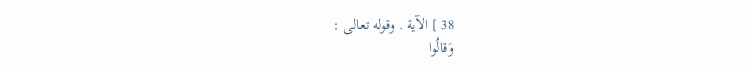38 ] الآية . وقوله تعالى :
وَقالُوا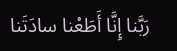رَبَّنا إِنَّا أَطَعْنا سادَتَنا